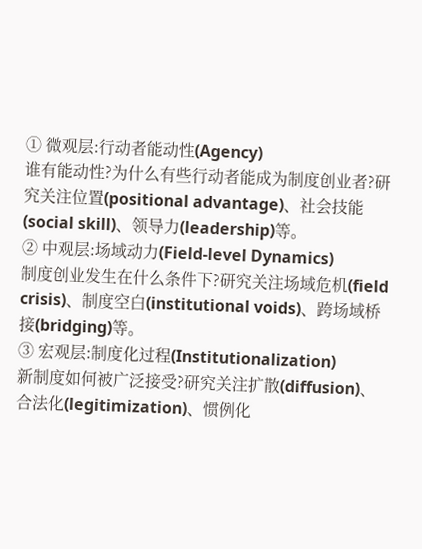① 微观层:行动者能动性(Agency)
谁有能动性?为什么有些行动者能成为制度创业者?研究关注位置(positional advantage)、社会技能(social skill)、领导力(leadership)等。
② 中观层:场域动力(Field-level Dynamics)
制度创业发生在什么条件下?研究关注场域危机(field crisis)、制度空白(institutional voids)、跨场域桥接(bridging)等。
③ 宏观层:制度化过程(Institutionalization)
新制度如何被广泛接受?研究关注扩散(diffusion)、合法化(legitimization)、惯例化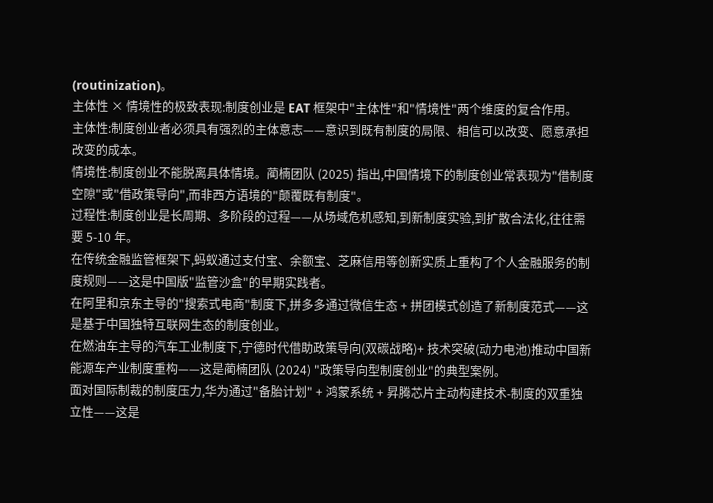(routinization)。
主体性 × 情境性的极致表现:制度创业是 EAT 框架中"主体性"和"情境性"两个维度的复合作用。
主体性:制度创业者必须具有强烈的主体意志——意识到既有制度的局限、相信可以改变、愿意承担改变的成本。
情境性:制度创业不能脱离具体情境。蔺楠团队 (2025) 指出,中国情境下的制度创业常表现为"借制度空隙"或"借政策导向",而非西方语境的"颠覆既有制度"。
过程性:制度创业是长周期、多阶段的过程——从场域危机感知,到新制度实验,到扩散合法化,往往需要 5-10 年。
在传统金融监管框架下,蚂蚁通过支付宝、余额宝、芝麻信用等创新实质上重构了个人金融服务的制度规则——这是中国版"监管沙盒"的早期实践者。
在阿里和京东主导的"搜索式电商"制度下,拼多多通过微信生态 + 拼团模式创造了新制度范式——这是基于中国独特互联网生态的制度创业。
在燃油车主导的汽车工业制度下,宁德时代借助政策导向(双碳战略)+ 技术突破(动力电池)推动中国新能源车产业制度重构——这是蔺楠团队 (2024) "政策导向型制度创业"的典型案例。
面对国际制裁的制度压力,华为通过"备胎计划" + 鸿蒙系统 + 昇腾芯片主动构建技术-制度的双重独立性——这是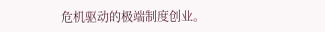危机驱动的极端制度创业。